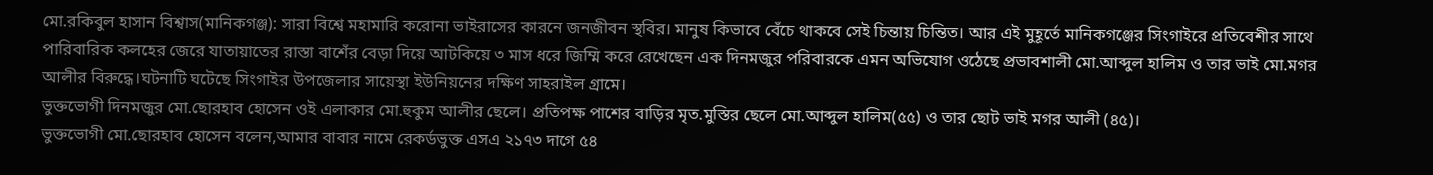মো.রকিবুল হাসান বিশ্বাস(মানিকগঞ্জ): সারা বিশ্বে মহামারি করোনা ভাইরাসের কারনে জনজীবন স্থবির। মানুষ কিভাবে বেঁচে থাকবে সেই চিন্তায় চিন্তিত। আর এই মুহূর্তে মানিকগঞ্জের সিংগাইরে প্রতিবেশীর সাথে পারিবারিক কলহের জেরে যাতায়াতের রাস্তা বাশেঁর বেড়া দিয়ে আটকিয়ে ৩ মাস ধরে জিম্মি করে রেখেছেন এক দিনমজুর পরিবারকে এমন অভিযোগ ওঠেছে প্রভাবশালী মো.আব্দুল হালিম ও তার ভাই মো.মগর আলীর বিরুদ্ধে।ঘটনাটি ঘটেছে সিংগাইর উপজেলার সায়েস্থা ইউনিয়নের দক্ষিণ সাহরাইল গ্রামে।
ভুক্তভোগী দিনমজুর মো.ছোরহাব হোসেন ওই এলাকার মো.হুকুম আলীর ছেলে। প্রতিপক্ষ পাশের বাড়ির মৃত.মুস্তির ছেলে মো.আব্দুল হালিম(৫৫) ও তার ছোট ভাই মগর আলী (৪৫)।
ভুক্তভোগী মো.ছোরহাব হোসেন বলেন,আমার বাবার নামে রেকর্ডভুক্ত এসএ ২১৭৩ দাগে ৫৪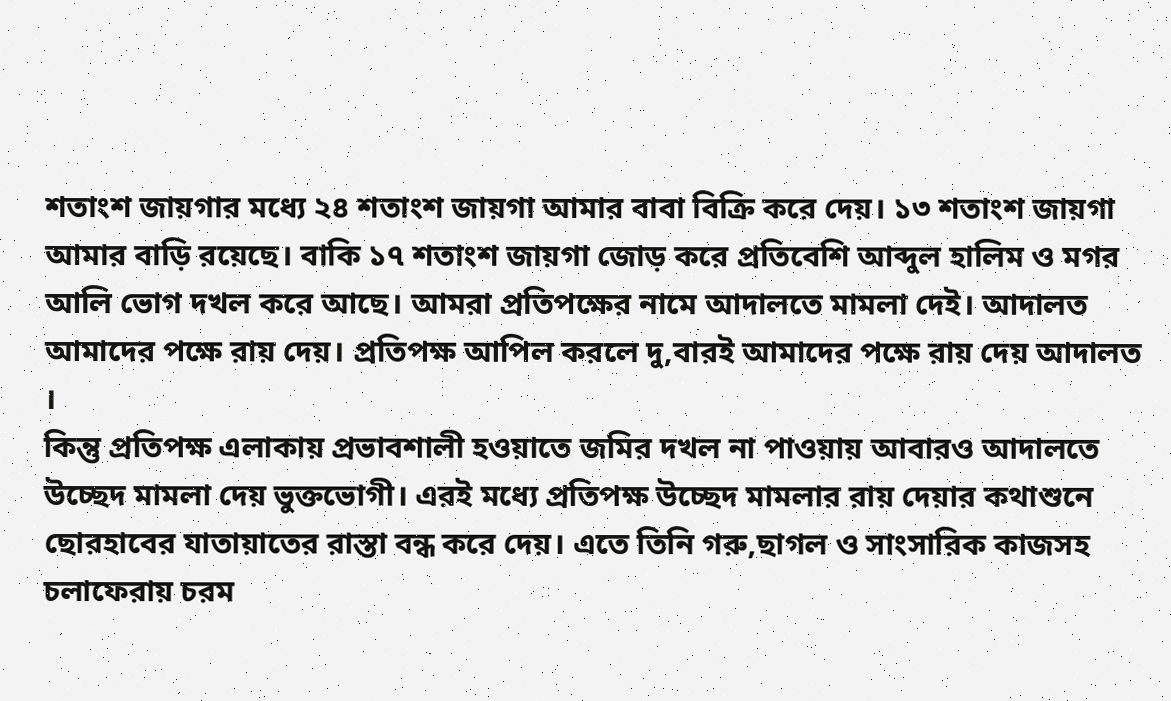শতাংশ জায়গার মধ্যে ২৪ শতাংশ জায়গা আমার বাবা বিক্রি করে দেয়। ১৩ শতাংশ জায়গা আমার বাড়ি রয়েছে। বাকি ১৭ শতাংশ জায়গা জোড় করে প্রতিবেশি আব্দুল হালিম ও মগর আলি ভোগ দখল করে আছে। আমরা প্রতিপক্ষের নামে আদালতে মামলা দেই। আদালত আমাদের পক্ষে রায় দেয়। প্রতিপক্ষ আপিল করলে দু,বারই আমাদের পক্ষে রায় দেয় আদালত ।
কিন্তু প্রতিপক্ষ এলাকায় প্রভাবশালী হওয়াতে জমির দখল না পাওয়ায় আবারও আদালতে উচ্ছেদ মামলা দেয় ভুক্তভোগী। এরই মধ্যে প্রতিপক্ষ উচ্ছেদ মামলার রায় দেয়ার কথাশুনে ছোরহাবের যাতায়াতের রাস্তা বন্ধ করে দেয়। এতে তিনি গরু,ছাগল ও সাংসারিক কাজসহ চলাফেরায় চরম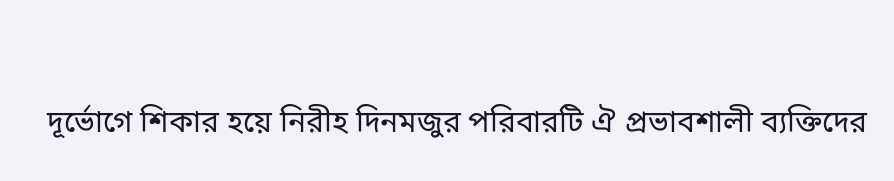দূর্ভোগে শিকার হয়ে নিরীহ দিনমজুর পরিবারটি ঐ প্রভাবশালী ব্যক্তিদের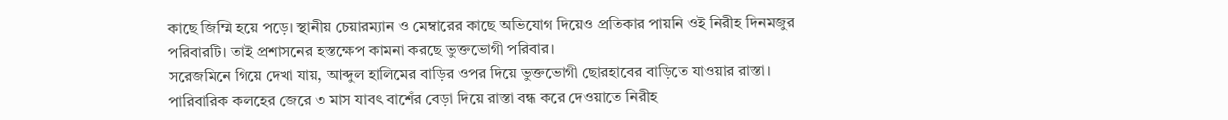কাছে জিম্মি হয়ে পড়ে। স্থানীয় চেয়ারম্যান ও মেম্বারের কাছে অভিযোগ দিয়েও প্রতিকার পায়নি ওই নিরীহ দিনমজুর পরিবারটি। তাই প্রশাসনের হস্তক্ষেপ কামনা করছে ভুক্তভোগী পরিবার।
সরেজমিনে গিয়ে দেখা যায়, আব্দুল হালিমের বাড়ির ওপর দিয়ে ভুক্তভোগী ছোরহাবের বাড়িতে যাওয়ার রাস্তা। পারিবারিক কলহের জেরে ৩ মাস যাবৎ বাশেঁর বেড়া দিয়ে রাস্তা বন্ধ করে দেওয়াতে নিরীহ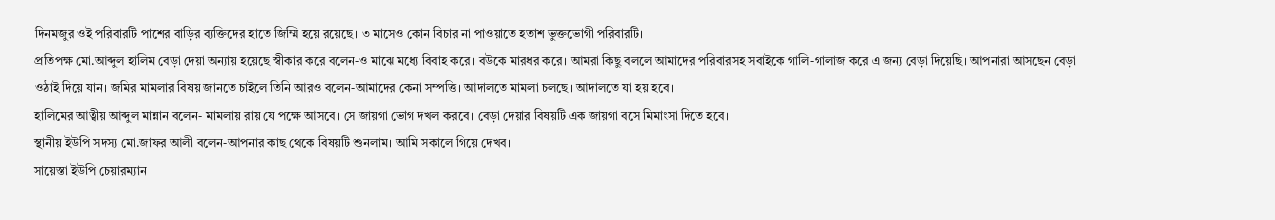দিনমজুর ওই পরিবারটি পাশের বাড়ির ব্যক্তিদের হাতে জিম্মি হয়ে রয়েছে। ৩ মাসেও কোন বিচার না পাওয়াতে হতাশ ভুক্তভোগী পরিবারটি।
প্রতিপক্ষ মো.আব্দুল হালিম বেড়া দেয়া অন্যায় হয়েছে স্বীকার করে বলেন-ও মাঝে মধ্যে বিবাহ করে। বউকে মারধর করে। আমরা কিছু বললে আমাদের পরিবারসহ সবাইকে গালি-গালাজ করে এ জন্য বেড়া দিয়েছি। আপনারা আসছেন বেড়া ওঠাই দিয়ে যান। জমির মামলার বিষয় জানতে চাইলে তিনি আরও বলেন-আমাদের কেনা সম্পত্তি। আদালতে মামলা চলছে। আদালতে যা হয় হবে।
হালিমের আত্বীয় আব্দুল মান্নান বলেন- মামলায় রায় যে পক্ষে আসবে। সে জায়গা ভোগ দখল করবে। বেড়া দেয়ার বিষয়টি এক জায়গা বসে মিমাংসা দিতে হবে।
স্থানীয় ইউপি সদস্য মো.জাফর আলী বলেন-আপনার কাছ থেকে বিষয়টি শুনলাম। আমি সকালে গিয়ে দেখব।
সায়েস্তা ইউপি চেয়ারম্যান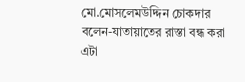মো.মোসলেমউদ্দিন চোকদার বলেন-যাতায়াতের রাস্তা বন্ধ করা এটা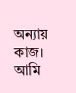অন্যায় কাজ। আমি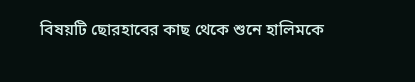বিষয়টি ছোরহাবের কাছ থেকে শুনে হালিমকে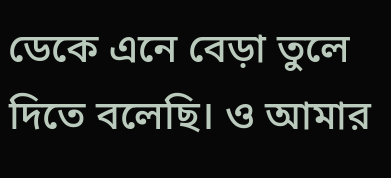ডেকে এনে বেড়া তুলে দিতে বলেছি। ও আমার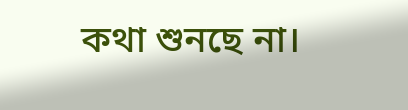কথা শুনছে না।